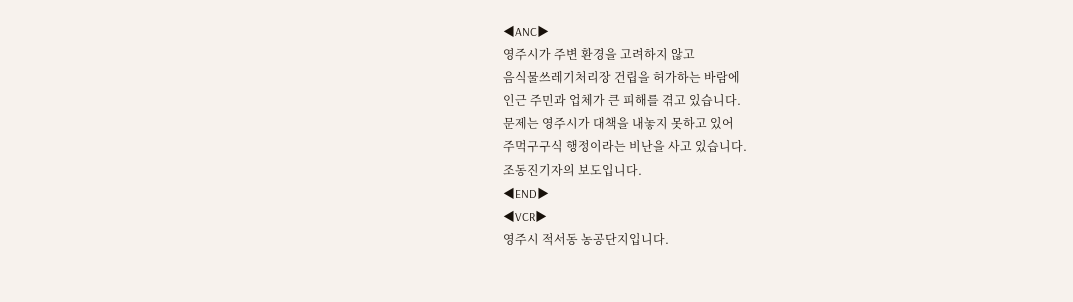◀ANC▶
영주시가 주변 환경을 고려하지 않고
음식물쓰레기처리장 건립을 허가하는 바람에
인근 주민과 업체가 큰 피해를 겪고 있습니다.
문제는 영주시가 대책을 내놓지 못하고 있어
주먹구구식 행정이라는 비난을 사고 있습니다.
조동진기자의 보도입니다.
◀END▶
◀VCR▶
영주시 적서동 농공단지입니다.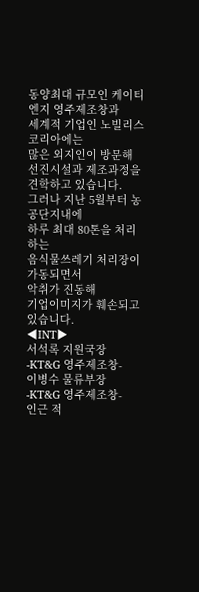동양최대 규모인 케이티엔지 영주제조창과
세계적 기업인 노빌리스 코리아에는
많은 외지인이 방문해 선진시설과 제조과정을
견학하고 있습니다.
그러나 지난 5월부터 농공단지내에
하루 최대 80톤을 처리하는
음식물쓰레기 처리장이 가동되면서
악취가 진동해
기업이미지가 훼손되고 있습니다.
◀INT▶
서석록 지원국장 -KT&G 영주제조창-
이병수 물류부장 -KT&G 영주제조창-
인근 적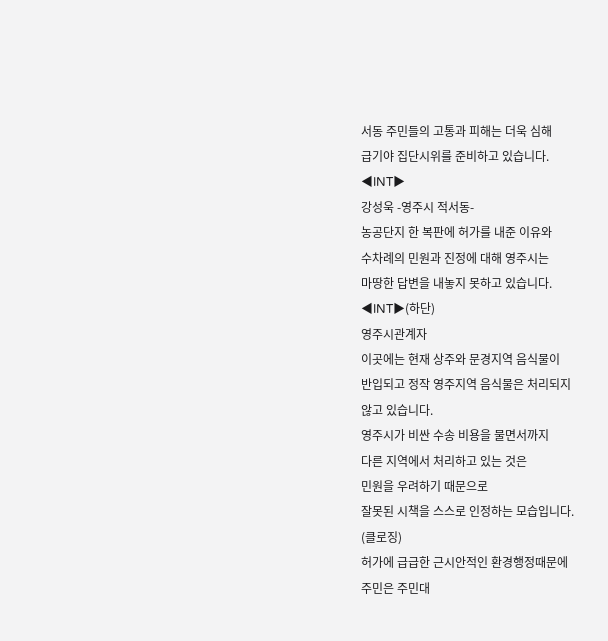서동 주민들의 고통과 피해는 더욱 심해
급기야 집단시위를 준비하고 있습니다.
◀INT▶
강성욱 -영주시 적서동-
농공단지 한 복판에 허가를 내준 이유와
수차례의 민원과 진정에 대해 영주시는
마땅한 답변을 내놓지 못하고 있습니다.
◀INT▶(하단)
영주시관계자
이곳에는 현재 상주와 문경지역 음식물이
반입되고 정작 영주지역 음식물은 처리되지
않고 있습니다.
영주시가 비싼 수송 비용을 물면서까지
다른 지역에서 처리하고 있는 것은
민원을 우려하기 때문으로
잘못된 시책을 스스로 인정하는 모습입니다.
(클로징)
허가에 급급한 근시안적인 환경행정때문에
주민은 주민대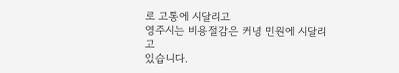로 고통에 시달리고
영주시는 비용절감은 커녕 민원에 시달리고
있습니다.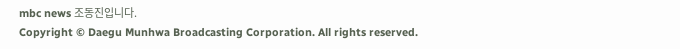mbc news 조동진입니다.
Copyright © Daegu Munhwa Broadcasting Corporation. All rights reserved.